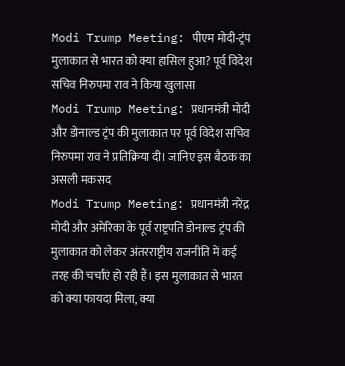Modi Trump Meeting: पीएम मोदी-ट्रंप मुलाकात से भारत को क्या हासिल हुआ? पूर्व विदेश सचिव निरुपमा राव ने किया खुलासा
Modi Trump Meeting: प्रधानमंत्री मोदी और डोनाल्ड ट्रंप की मुलाकात पर पूर्व विदेश सचिव निरुपमा राव ने प्रतिक्रिया दी। जानिए इस बैठक का असली मकसद
Modi Trump Meeting: प्रधानमंत्री नरेंद्र मोदी और अमेरिका के पूर्व राष्ट्रपति डोनाल्ड ट्रंप की मुलाकात को लेकर अंतरराष्ट्रीय राजनीति में कई तरह की चर्चाएं हो रही हैं। इस मुलाकात से भारत को क्या फायदा मिला, क्या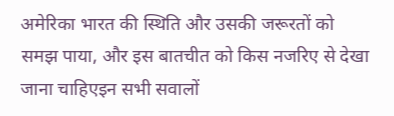अमेरिका भारत की स्थिति और उसकी जरूरतों को समझ पाया, और इस बातचीत को किस नजरिए से देखा जाना चाहिएइन सभी सवालों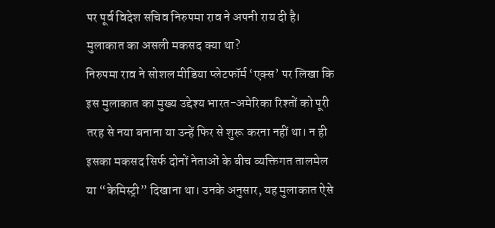पर पूर्व विदेश सचिव निरुपमा राव ने अपनी राय दी है।
मुलाकात का असली मकसद क्या था?
निरुपमा राव ने सोशल मीडिया प्लेटफॉर्म ‘एक्स’ पर लिखा कि इस मुलाकात का मुख्य उद्देश्य भारत-अमेरिका रिश्तों को पूरी तरह से नया बनाना या उन्हें फिर से शुरू करना नहीं था। न ही इसका मकसद सिर्फ दोनों नेताओं के बीच व्यक्तिगत तालमेल या “केमिस्ट्री” दिखाना था। उनके अनुसार, यह मुलाकात ऐसे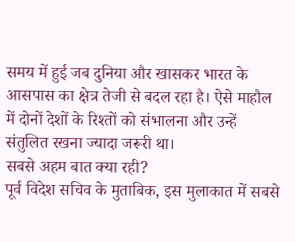समय में हुई जब दुनिया और खासकर भारत के आसपास का क्षेत्र तेजी से बदल रहा है। ऐसे माहौल में दोनों देशों के रिश्तों को संभालना और उन्हें संतुलित रखना ज्यादा जरूरी था।
सबसे अहम बात क्या रही?
पूर्व विदेश सचिव के मुताबिक, इस मुलाकात में सबसे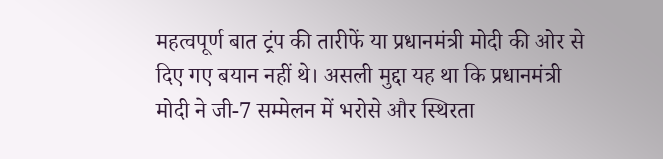महत्वपूर्ण बात ट्रंप की तारीफें या प्रधानमंत्री मोदी की ओर से दिए गए बयान नहीं थे। असली मुद्दा यह था कि प्रधानमंत्री मोदी ने जी-7 सम्मेलन में भरोसे और स्थिरता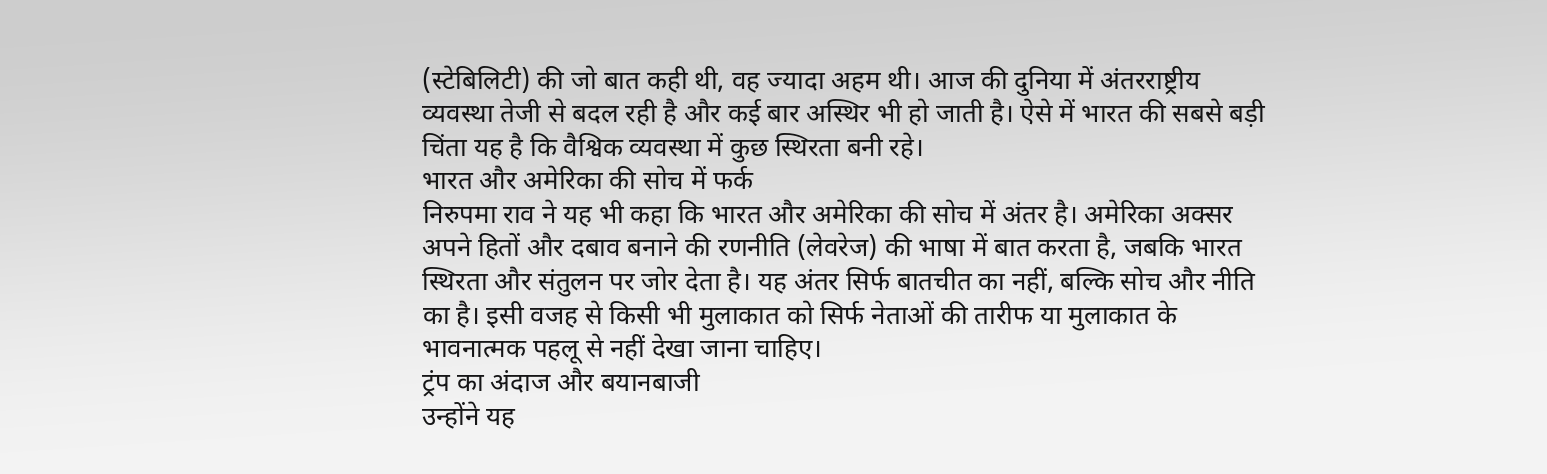(स्टेबिलिटी) की जो बात कही थी, वह ज्यादा अहम थी। आज की दुनिया में अंतरराष्ट्रीय व्यवस्था तेजी से बदल रही है और कई बार अस्थिर भी हो जाती है। ऐसे में भारत की सबसे बड़ी चिंता यह है कि वैश्विक व्यवस्था में कुछ स्थिरता बनी रहे।
भारत और अमेरिका की सोच में फर्क
निरुपमा राव ने यह भी कहा कि भारत और अमेरिका की सोच में अंतर है। अमेरिका अक्सर अपने हितों और दबाव बनाने की रणनीति (लेवरेज) की भाषा में बात करता है, जबकि भारत स्थिरता और संतुलन पर जोर देता है। यह अंतर सिर्फ बातचीत का नहीं, बल्कि सोच और नीति का है। इसी वजह से किसी भी मुलाकात को सिर्फ नेताओं की तारीफ या मुलाकात के भावनात्मक पहलू से नहीं देखा जाना चाहिए।
ट्रंप का अंदाज और बयानबाजी
उन्होंने यह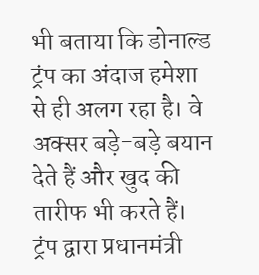भी बताया कि डोनाल्ड ट्रंप का अंदाज हमेशा से ही अलग रहा है। वे अक्सर बड़े-बड़े बयान देते हैं और खुद की तारीफ भी करते हैं। ट्रंप द्वारा प्रधानमंत्री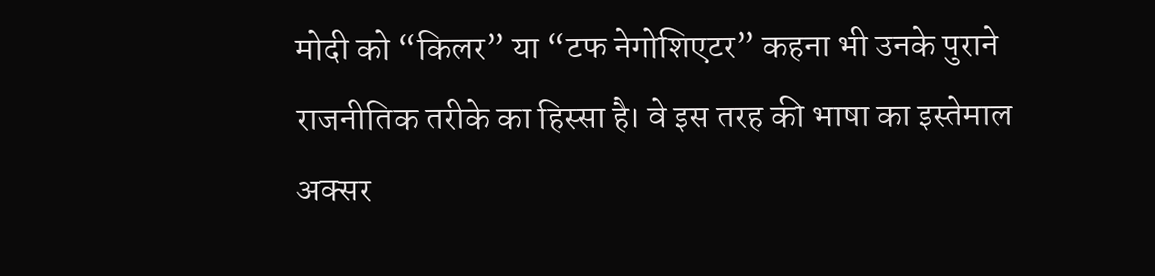मोदी को “किलर” या “टफ नेगोशिएटर” कहना भी उनके पुराने राजनीतिक तरीके का हिस्सा है। वे इस तरह की भाषा का इस्तेमाल अक्सर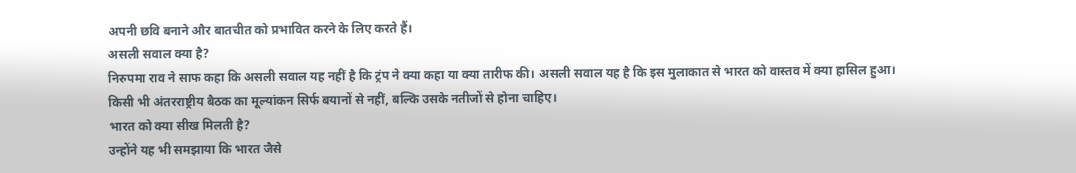अपनी छवि बनाने और बातचीत को प्रभावित करने के लिए करते हैं।
असली सवाल क्या है?
निरुपमा राव ने साफ कहा कि असली सवाल यह नहीं है कि ट्रंप ने क्या कहा या क्या तारीफ की। असली सवाल यह है कि इस मुलाकात से भारत को वास्तव में क्या हासिल हुआ। किसी भी अंतरराष्ट्रीय बैठक का मूल्यांकन सिर्फ बयानों से नहीं, बल्कि उसके नतीजों से होना चाहिए।
भारत को क्या सीख मिलती है?
उन्होंने यह भी समझाया कि भारत जैसे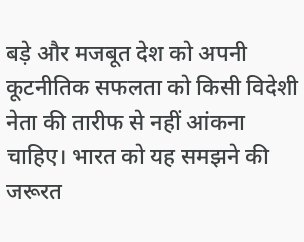बड़े और मजबूत देश को अपनी कूटनीतिक सफलता को किसी विदेशी नेता की तारीफ से नहीं आंकना चाहिए। भारत को यह समझने की जरूरत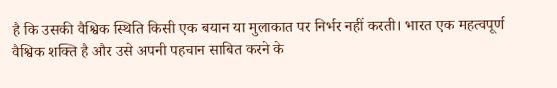है कि उसकी वैश्विक स्थिति किसी एक बयान या मुलाकात पर निर्भर नहीं करती। भारत एक महत्वपूर्ण वैश्विक शक्ति है और उसे अपनी पहचान साबित करने के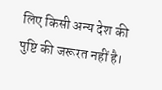लिए किसी अन्य देश की पुष्टि की जरूरत नहीं है।